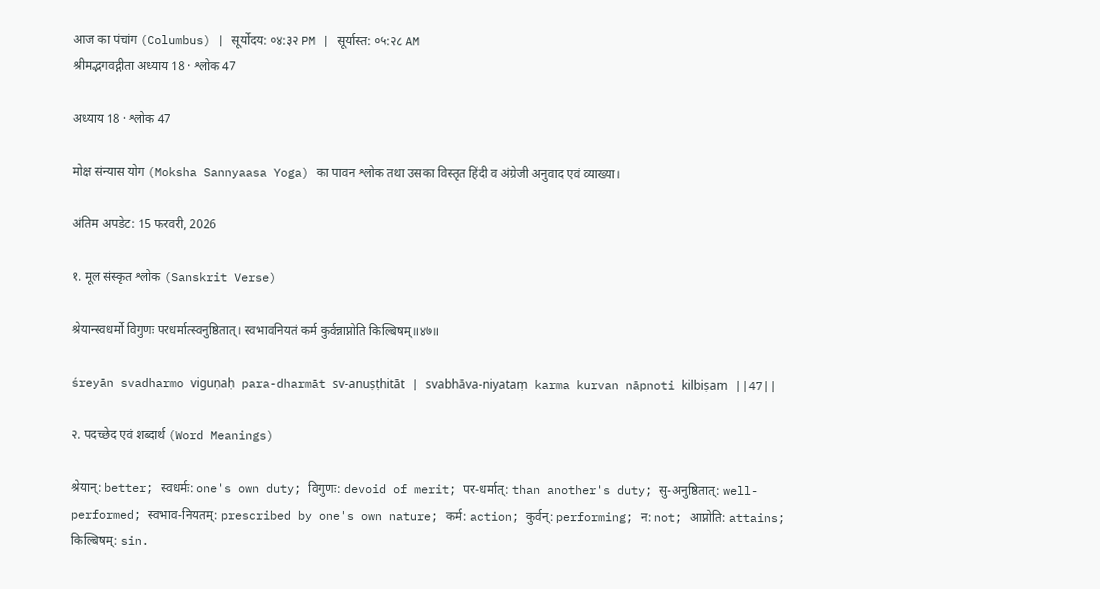आज का पंचांग (Columbus) | सूर्योदय: ०४:३२ PM | सूर्यास्त: ०५:२८ AM
श्रीमद्भगवद्गीता अध्याय 18 · श्लोक 47

अध्याय 18 · श्लोक 47

मोक्ष संन्यास योग (Moksha Sannyaasa Yoga) का पावन श्लोक तथा उसका विस्तृत हिंदी व अंग्रेजी अनुवाद एवं व्याख्या।

अंतिम अपडेट: 15 फरवरी, 2026

१. मूल संस्कृत श्लोक (Sanskrit Verse)

श्रेयान्स्वधर्मो विगुणः परधर्मात्स्वनुष्ठितात्। स्वभावनियतं कर्म कुर्वन्नाप्नोति किल्बिषम्॥४७॥

śreyān svadharmo viguṇaḥ para-dharmāt sv-anuṣṭhitāt | svabhāva-niyataṃ karma kurvan nāpnoti kilbiṣam ||47||

२. पदच्छेद एवं शब्दार्थ (Word Meanings)

श्रेयान्: better; स्वधर्मः: one's own duty; विगुणः: devoid of merit; पर-धर्मात्: than another's duty; सु-अनुष्ठितात्: well-performed; स्वभाव-नियतम्: prescribed by one's own nature; कर्म: action; कुर्वन्: performing; न: not; आप्नोति: attains; किल्बिषम्: sin.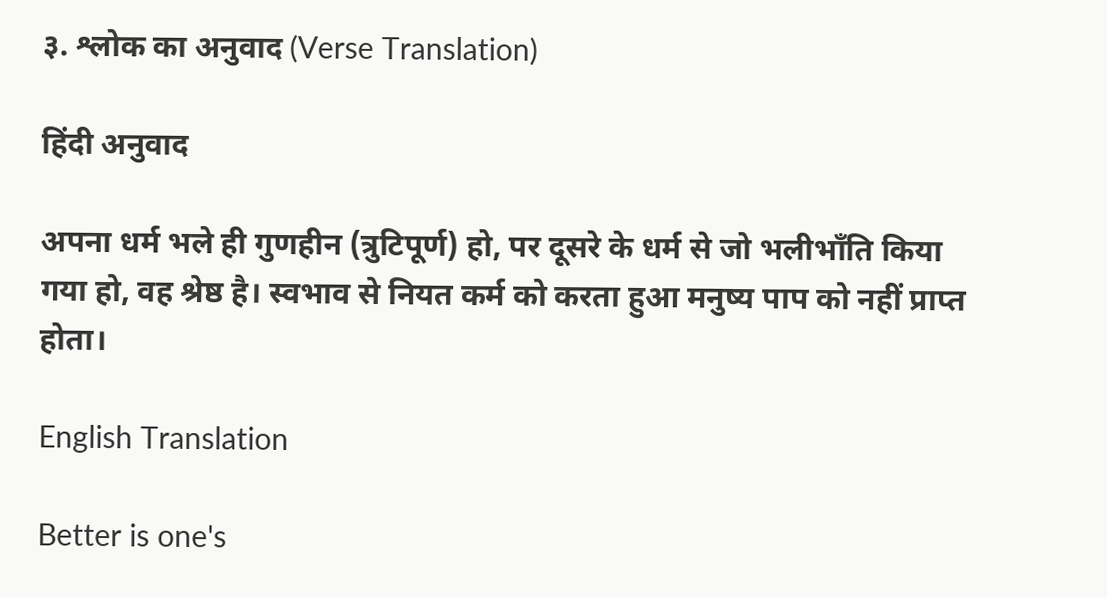३. श्लोक का अनुवाद (Verse Translation)

हिंदी अनुवाद

अपना धर्म भले ही गुणहीन (त्रुटिपूर्ण) हो, पर दूसरे के धर्म से जो भलीभाँति किया गया हो, वह श्रेष्ठ है। स्वभाव से नियत कर्म को करता हुआ मनुष्य पाप को नहीं प्राप्त होता।

English Translation

Better is one's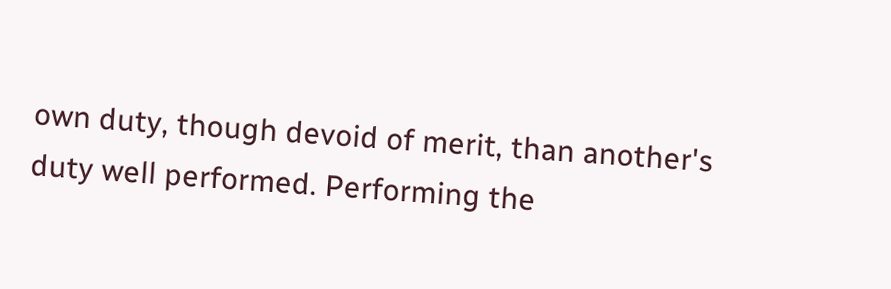own duty, though devoid of merit, than another's duty well performed. Performing the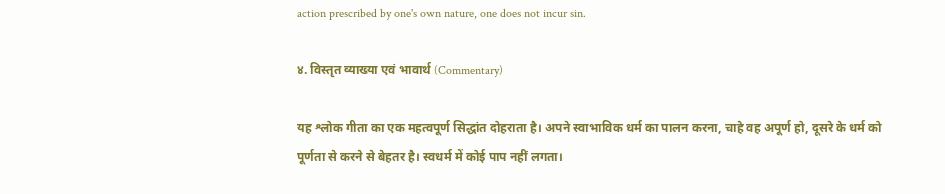action prescribed by one's own nature, one does not incur sin.

४. विस्तृत व्याख्या एवं भावार्थ (Commentary)

यह श्लोक गीता का एक महत्वपूर्ण सिद्धांत दोहराता है। अपने स्वाभाविक धर्म का पालन करना, चाहे वह अपूर्ण हो, दूसरे के धर्म को पूर्णता से करने से बेहतर है। स्वधर्म में कोई पाप नहीं लगता।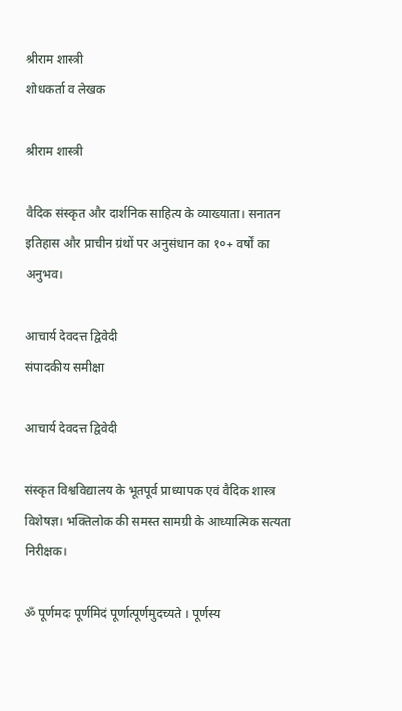श्रीराम शास्त्री
शोधकर्ता व लेखक

श्रीराम शास्त्री

वैदिक संस्कृत और दार्शनिक साहित्य के व्याख्याता। सनातन इतिहास और प्राचीन ग्रंथों पर अनुसंधान का १०+ वर्षों का अनुभव।

आचार्य देवदत्त द्विवेदी
संपादकीय समीक्षा

आचार्य देवदत्त द्विवेदी

संस्कृत विश्वविद्यालय के भूतपूर्व प्राध्यापक एवं वैदिक शास्त्र विशेषज्ञ। भक्तिलोक की समस्त सामग्री के आध्यात्मिक सत्यता निरीक्षक।

ॐ पूर्णमदः पूर्णमिदं पूर्णात्पूर्णमुदच्यते । पूर्णस्य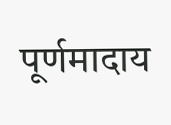पूर्णमादाय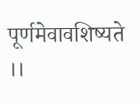पूर्णमेवावशिष्यते ।।